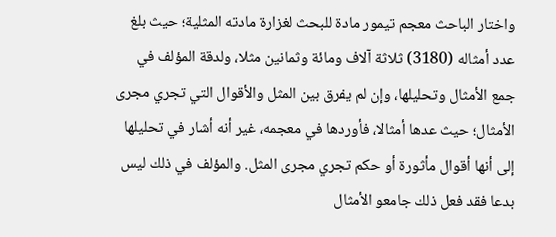واختار الباحث معجم تيمور مادة للبحث لغزارة مادته المثلية؛ حيث بلغ عدد أمثاله (3180) ثلاثة آلاف ومائة وثمانين مثلا، ولدقة المؤلف في جمع الأمثال وتحليلها، وإن لم يفرق بين المثل والأقوال التي تجري مجرى الأمثال؛ حيث عدها أمثالا، فأوردها في معجمه، غير أنه أشار في تحليلها إلى أنها أقوال مأثورة أو حكم تجري مجرى المثل. والمؤلف في ذلك ليس بدعا فقد فعل ذلك جامعو الأمثال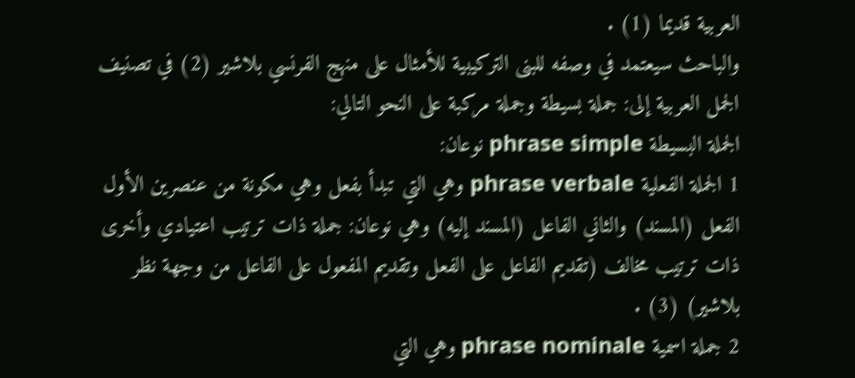العربية قديما (1) .
والباحث سيعتمد في وصفه للبنى التركيبية للأمثال على منهج الفرنسي بلاشير (2) في تصنيف الجمل العربية إلى: جملة بسيطة وجملة مركبة على النحو التالي:
الجملة البسيطة phrase simple نوعان:
1 الجملة الفعلية phrase verbale وهي التي تبدأ بفعل وهي مكونة من عنصرين الأول الفعل (المسند) والثاني الفاعل (المسند إليه) وهي نوعان: جملة ذات ترتيب اعتيادي وأخرى ذات ترتيب مخالف (تقديم الفاعل على الفعل وتقديم المفعول على الفاعل من وجهة نظر بلاشير) (3) .
2 جملة اسمية phrase nominale وهي التي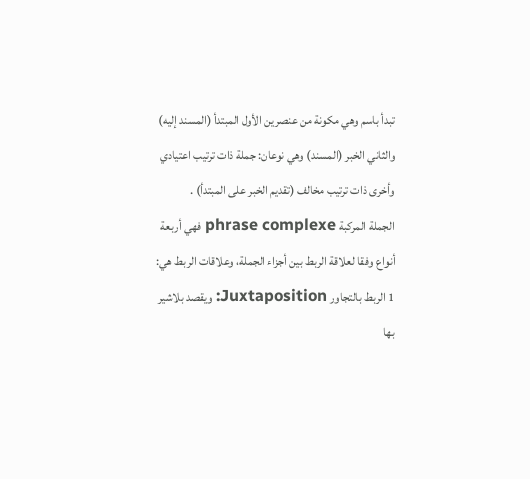تبدأ باسم وهي مكونة من عنصرين الأول المبتدأ (المسند إليه) والثاني الخبر (المسند) وهي نوعان: جملة ذات ترتيب اعتيادي وأخرى ذات ترتيب مخالف (تقديم الخبر على المبتدأ) .
الجملة المركبة phrase complexe فهي أربعة أنواع وفقا لعلاقة الربط بين أجزاء الجملة، وعلاقات الربط هي:
1 الربط بالتجاور Juxtaposition: ويقصد بلاشير بها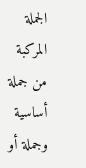الجملة المركبة من جملة أساسية وجملة أو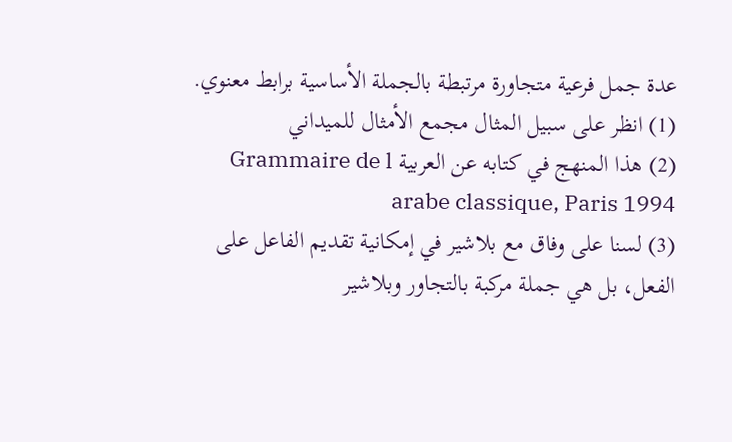عدة جمل فرعية متجاورة مرتبطة بالجملة الأساسية برابط معنوي.
(1) انظر على سبيل المثال مجمع الأمثال للميداني
(2) هذا المنهج في كتابه عن العربية Grammaire de l arabe classique, Paris 1994
(3) لسنا على وفاق مع بلاشير في إمكانية تقديم الفاعل على الفعل، بل هي جملة مركبة بالتجاور وبلاشير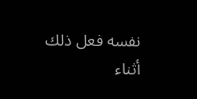نفسه فعل ذلك أثناء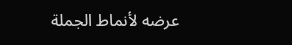عرضه لأنماط الجملة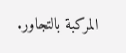المركبة بالتجاور.